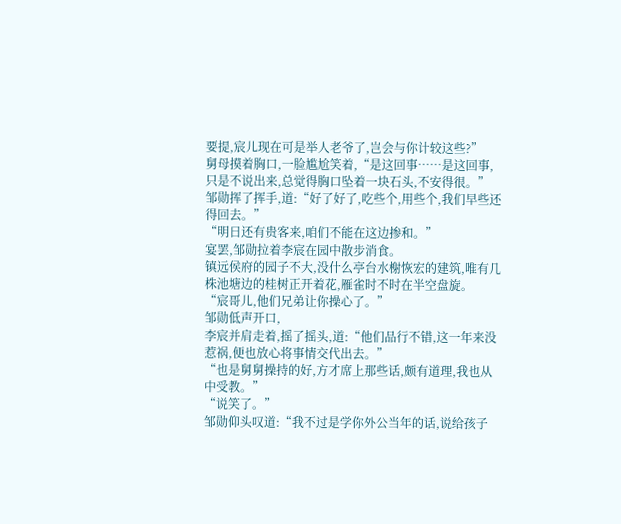要提,宸儿现在可是举人老爷了,岂会与你计较这些?”
舅母摸着胸口,一脸尴尬笑着,“是这回事……是这回事,只是不说出来,总觉得胸口坠着一块石头,不安得很。”
邹勋挥了挥手,道:“好了好了,吃些个,用些个,我们早些还得回去。”
“明日还有贵客来,咱们不能在这边掺和。”
宴罢,邹勋拉着李宸在园中散步消食。
镇远侯府的园子不大,没什么亭台水榭恢宏的建筑,唯有几株池塘边的桂树正开着花,雁雀时不时在半空盘旋。
“宸哥儿,他们兄弟让你操心了。”
邹勋低声开口,
李宸并肩走着,摇了摇头,道:“他们品行不错,这一年来没惹祸,便也放心将事情交代出去。”
“也是舅舅操持的好,方才席上那些话,颇有道理,我也从中受教。”
“说笑了。”
邹勋仰头叹道:“我不过是学你外公当年的话,说给孩子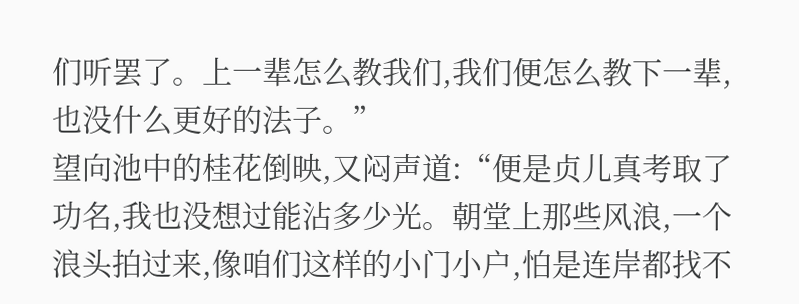们听罢了。上一辈怎么教我们,我们便怎么教下一辈,也没什么更好的法子。”
望向池中的桂花倒映,又闷声道:“便是贞儿真考取了功名,我也没想过能沾多少光。朝堂上那些风浪,一个浪头拍过来,像咱们这样的小门小户,怕是连岸都找不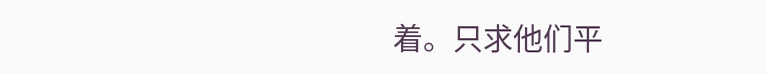着。只求他们平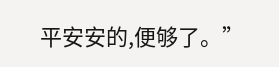平安安的,便够了。”